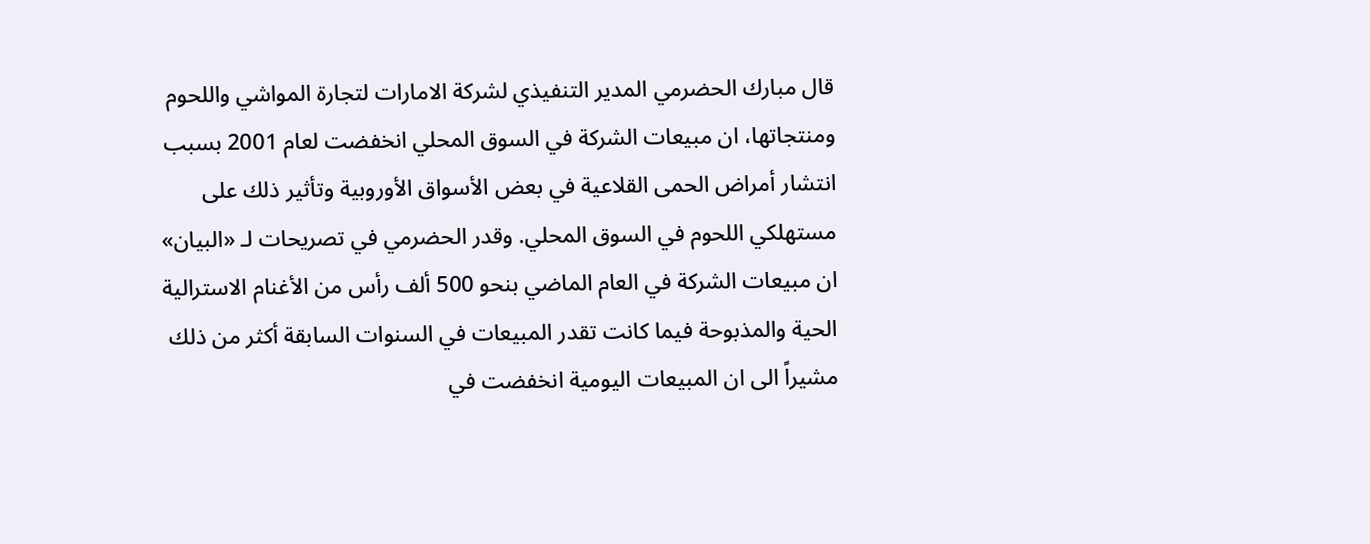قال مبارك الحضرمي المدير التنفيذي لشركة الامارات لتجارة المواشي واللحوم ومنتجاتها، ان مبيعات الشركة في السوق المحلي انخفضت لعام 2001 بسبب انتشار أمراض الحمى القلاعية في بعض الأسواق الأوروبية وتأثير ذلك على مستهلكي اللحوم في السوق المحلي. وقدر الحضرمي في تصريحات لـ «البيان» ان مبيعات الشركة في العام الماضي بنحو 500 ألف رأس من الأغنام الاسترالية الحية والمذبوحة فيما كانت تقدر المبيعات في السنوات السابقة أكثر من ذلك مشيراً الى ان المبيعات اليومية انخفضت في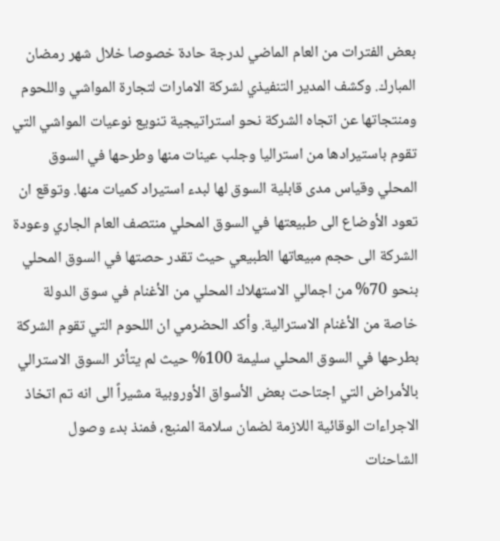بعض الفترات من العام الماضي لدرجة حادة خصوصا خلال شهر رمضان المبارك. وكشف المدير التنفيذي لشركة الامارات لتجارة المواشي واللحوم ومنتجاتها عن اتجاه الشركة نحو استراتيجية تنويع نوعيات المواشي التي تقوم باستيرادها من استراليا وجلب عينات منها وطرحها في السوق المحلي وقياس مدى قابلية السوق لها لبدء استيراد كميات منها. وتوقع ان تعود الأوضاع الى طبيعتها في السوق المحلي منتصف العام الجاري وعودة الشركة الى حجم مبيعاتها الطبيعي حيث تقدر حصتها في السوق المحلي بنحو 70% من اجمالي الاستهلاك المحلي من الأغنام في سوق الدولة خاصة من الأغنام الاسترالية. وأكد الحضرمي ان اللحوم التي تقوم الشركة بطرحها في السوق المحلي سليمة 100% حيث لم يتأثر السوق الاسترالي بالأمراض التي اجتاحت بعض الأسواق الأوروبية مشيراً الى انه تم اتخاذ الاجراءات الوقائية اللازمة لضمان سلامة المنبع، فمنذ بدء وصول الشاحنات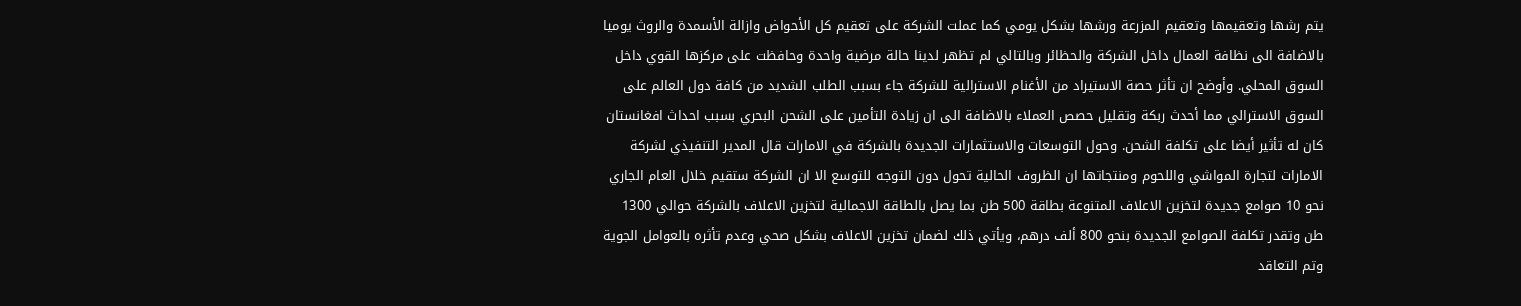يتم رشها وتعقيمها وتعقيم المزرعة ورشها بشكل يومي كما عملت الشركة على تعقيم كل الأحواض وازالة الأسمدة والروث يوميا بالاضافة الى نظافة العمال داخل الشركة والحظائر وبالتالي لم تظهر لدينا حالة مرضية واحدة وحافظت على مركزها القوي داخل السوق المحلي. وأوضح ان تأثر حصة الاستيراد من الأغنام الاسترالية للشركة جاء بسبب الطلب الشديد من كافة دول العالم على السوق الاسترالي مما أحدث ربكة وتقليل حصص العملاء بالاضافة الى ان زيادة التأمين على الشحن البحري بسبب احداث افغانستان كان له تأثير أيضا على تكلفة الشحن. وحول التوسعات والاستثمارات الجديدة بالشركة في الامارات قال المدير التنفيذي لشركة الامارات لتجارة المواشي واللحوم ومنتجاتها ان الظروف الحالية تحول دون التوجه للتوسع الا ان الشركة ستقيم خلال العام الجاري نحو 10 صوامع جديدة لتخزين الاعلاف المتنوعة بطاقة 500 طن بما يصل بالطاقة الاجمالية لتخزين الاعلاف بالشركة حوالي 1300 طن وتقدر تكلفة الصوامع الجديدة بنحو 800 ألف درهم، ويأتي ذلك لضمان تخزين الاعلاف بشكل صحي وعدم تأثره بالعوامل الجوية وتم التعاقد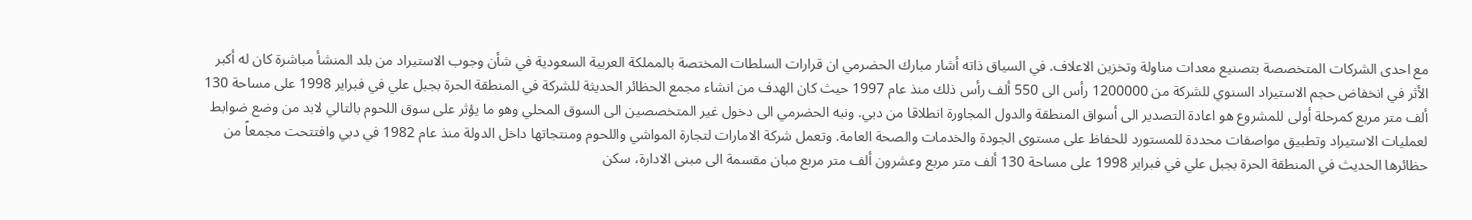مع احدى الشركات المتخصصة بتصنيع معدات مناولة وتخزين الاعلاف. في السياق ذاته أشار مبارك الحضرمي ان قرارات السلطات المختصة بالمملكة العربية السعودية في شأن وجوب الاستيراد من بلد المنشأ مباشرة كان له أكبر الأثر في انخفاض حجم الاستيراد السنوي للشركة من 1200000 رأس الى 550 ألف رأس ذلك منذ عام 1997 حيث كان الهدف من انشاء مجمع الحظائر الحديثة للشركة في المنطقة الحرة بجبل علي في فبراير 1998 على مساحة 130 ألف متر مربع كمرحلة أولى للمشروع هو اعادة التصدير الى أسواق المنطقة والدول المجاورة انطلاقا من دبي. ونبه الحضرمي الى دخول غير المتخصصين الى السوق المحلي وهو ما يؤثر على سوق اللحوم بالتالي لابد من وضع ضوابط لعمليات الاستيراد وتطبيق مواصفات محددة للمستورد للحفاظ على مستوى الجودة والخدمات والصحة العامة. وتعمل شركة الامارات لتجارة المواشي واللحوم ومنتجاتها داخل الدولة منذ عام 1982 في دبي وافتتحت مجمعاً من حظائرها الحديث في المنطقة الحرة بجبل علي في فبراير 1998 على مساحة 130 ألف متر مربع وعشرون ألف متر مربع مبان مقسمة الى مبنى الادارة، سكن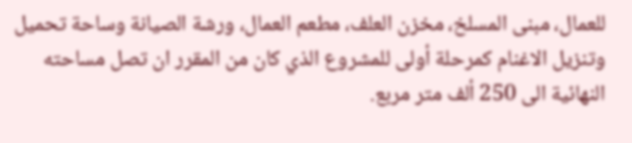للعمال، مبنى المسلخ، مخزن العلف، مطعم العمال، ورشة الصيانة وساحة تحميل وتنزيل الاغنام كمرحلة أولى للمشروع الذي كان من المقرر ان تصل مساحته النهائية الى 250 ألف متر مربع.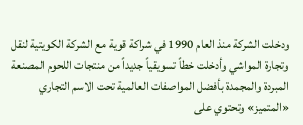ودخلت الشركة منذ العام 1990 في شراكة قوية مع الشركة الكويتية لنقل وتجارة المواشي وأدخلت خطاً تسويقياً جديداً من منتجات اللحوم المصنعة المبردة والمجمدة بأفضل المواصفات العالمية تحت الاسم التجاري «المتميز» وتحتوي على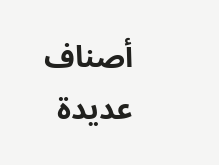أصناف عديدة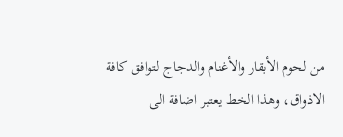من لحوم الأبقار والأغنام والدجاج لتوافق كافة الاذواق، وهذا الخط يعتبر اضافة الى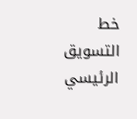خط التسويق الرئيسي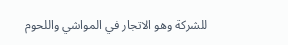للشركة وهو الاتجار في المواشي واللحوم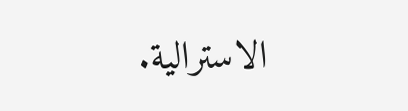الاسترالية.